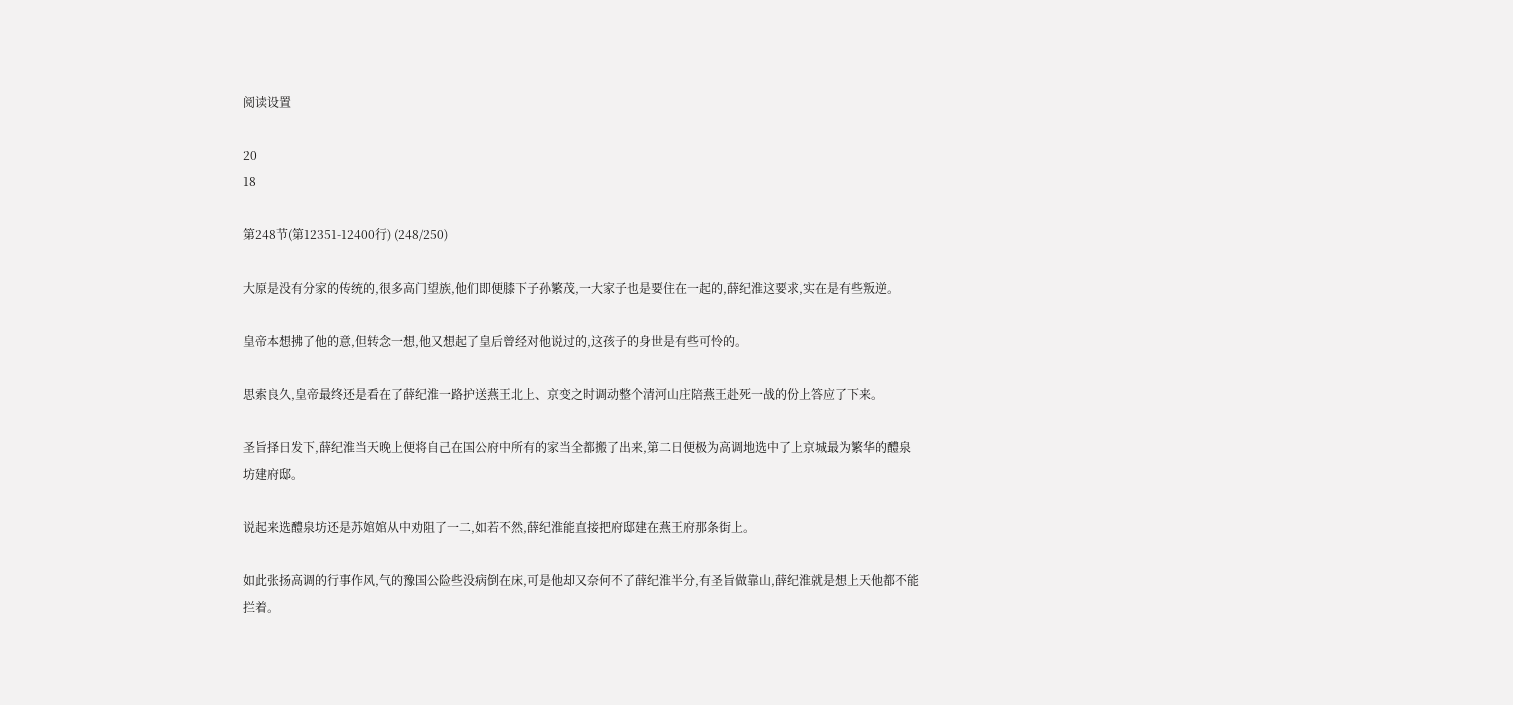阅读设置

20
18

第248节(第12351-12400行) (248/250)

大原是没有分家的传统的,很多高门望族,他们即便膝下子孙繁茂,一大家子也是要住在一起的,薛纪淮这要求,实在是有些叛逆。

皇帝本想拂了他的意,但转念一想,他又想起了皇后曾经对他说过的,这孩子的身世是有些可怜的。

思索良久,皇帝最终还是看在了薛纪淮一路护送燕王北上、京变之时调动整个清河山庄陪燕王赴死一战的份上答应了下来。

圣旨择日发下,薛纪淮当天晚上便将自己在国公府中所有的家当全都搬了出来,第二日便极为高调地选中了上京城最为繁华的醴泉坊建府邸。

说起来选醴泉坊还是苏婠婠从中劝阻了一二,如若不然,薛纪淮能直接把府邸建在燕王府那条街上。

如此张扬高调的行事作风,气的豫国公险些没病倒在床,可是他却又奈何不了薛纪淮半分,有圣旨做靠山,薛纪淮就是想上天他都不能拦着。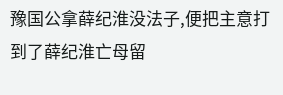豫国公拿薛纪淮没法子,便把主意打到了薛纪淮亡母留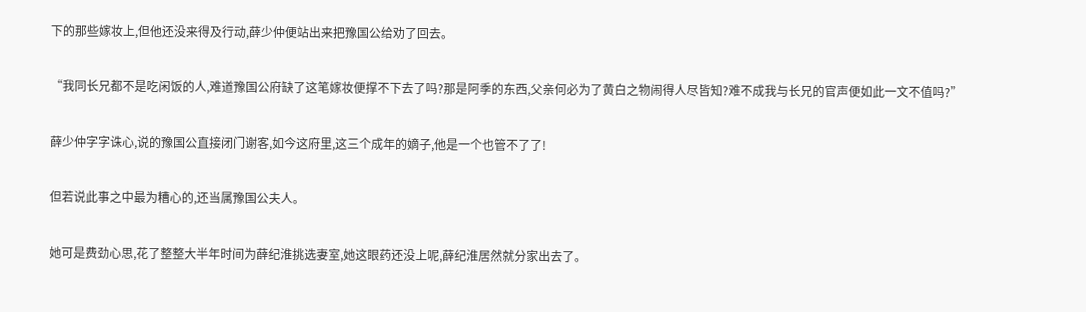下的那些嫁妆上,但他还没来得及行动,薛少仲便站出来把豫国公给劝了回去。

“我同长兄都不是吃闲饭的人,难道豫国公府缺了这笔嫁妆便撑不下去了吗?那是阿季的东西,父亲何必为了黄白之物闹得人尽皆知?难不成我与长兄的官声便如此一文不值吗?”

薛少仲字字诛心,说的豫国公直接闭门谢客,如今这府里,这三个成年的嫡子,他是一个也管不了了!

但若说此事之中最为糟心的,还当属豫国公夫人。

她可是费劲心思,花了整整大半年时间为薛纪淮挑选妻室,她这眼药还没上呢,薛纪淮居然就分家出去了。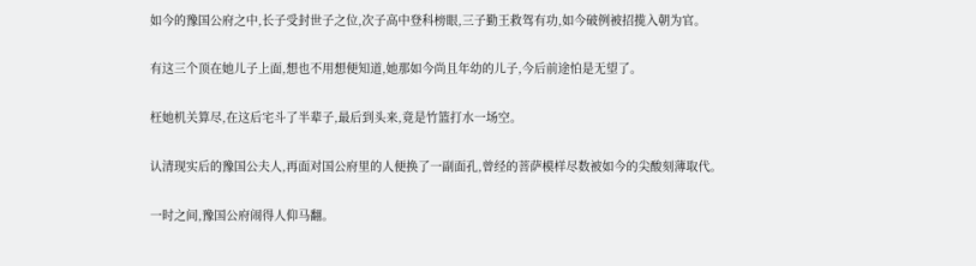如今的豫国公府之中,长子受封世子之位,次子高中登科榜眼,三子勤王救驾有功,如今破例被招揽入朝为官。

有这三个顶在她儿子上面,想也不用想便知道,她那如今尚且年幼的儿子,今后前途怕是无望了。

枉她机关算尽,在这后宅斗了半辈子,最后到头来,竟是竹篮打水一场空。

认清现实后的豫国公夫人,再面对国公府里的人便换了一副面孔,曾经的菩萨模样尽数被如今的尖酸刻薄取代。

一时之间,豫国公府闹得人仰马翻。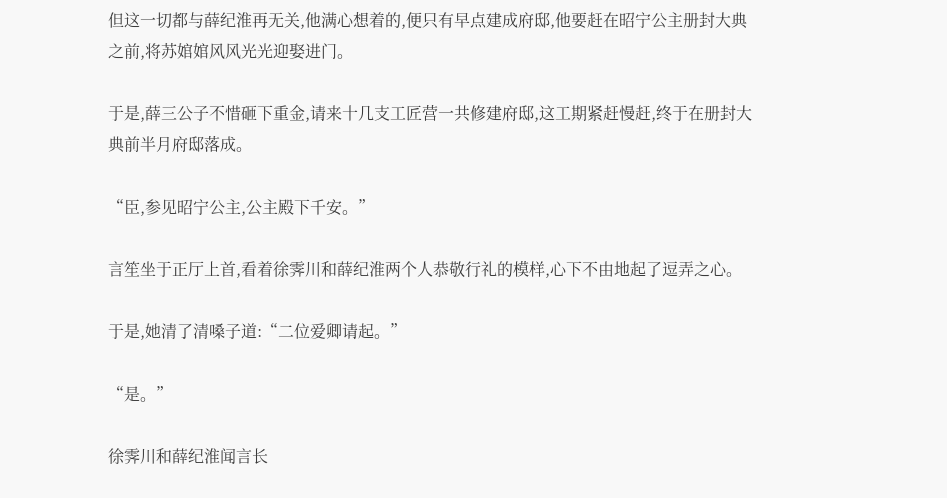但这一切都与薛纪淮再无关,他满心想着的,便只有早点建成府邸,他要赶在昭宁公主册封大典之前,将苏婠婠风风光光迎娶进门。

于是,薛三公子不惜砸下重金,请来十几支工匠营一共修建府邸,这工期紧赶慢赶,终于在册封大典前半月府邸落成。

“臣,参见昭宁公主,公主殿下千安。”

言笙坐于正厅上首,看着徐霁川和薛纪淮两个人恭敬行礼的模样,心下不由地起了逗弄之心。

于是,她清了清嗓子道:“二位爱卿请起。”

“是。”

徐霁川和薛纪淮闻言长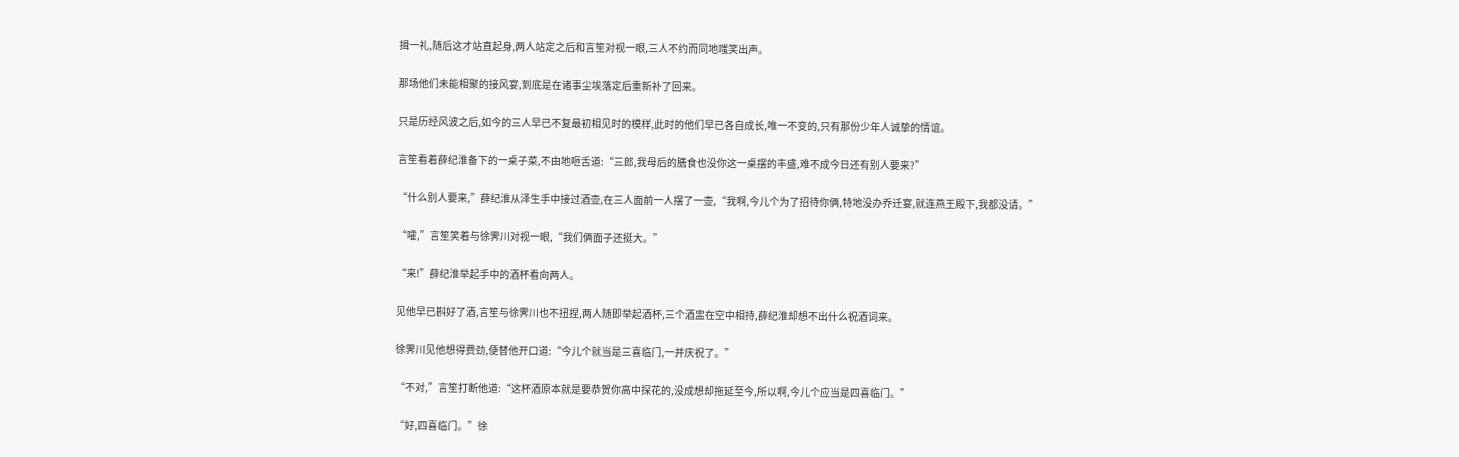揖一礼,随后这才站直起身,两人站定之后和言笙对视一眼,三人不约而同地嗤笑出声。

那场他们未能相聚的接风宴,到底是在诸事尘埃落定后重新补了回来。

只是历经风波之后,如今的三人早已不复最初相见时的模样,此时的他们早已各自成长,唯一不变的,只有那份少年人诚挚的情谊。

言笙看着薛纪淮备下的一桌子菜,不由地咂舌道:“三郎,我母后的膳食也没你这一桌摆的丰盛,难不成今日还有别人要来?”

“什么别人要来,”薛纪淮从泽生手中接过酒壶,在三人面前一人摆了一壶,“我啊,今儿个为了招待你俩,特地没办乔迁宴,就连燕王殿下,我都没请。”

“嚯,”言笙笑着与徐霁川对视一眼,“我们俩面子还挺大。”

“来!”薛纪淮举起手中的酒杯看向两人。

见他早已斟好了酒,言笙与徐霁川也不扭捏,两人随即举起酒杯,三个酒盅在空中相持,薛纪淮却想不出什么祝酒词来。

徐霁川见他想得费劲,便替他开口道:“今儿个就当是三喜临门,一并庆祝了。”

“不对,”言笙打断他道:“这杯酒原本就是要恭贺你高中探花的,没成想却拖延至今,所以啊,今儿个应当是四喜临门。”

“好,四喜临门。”徐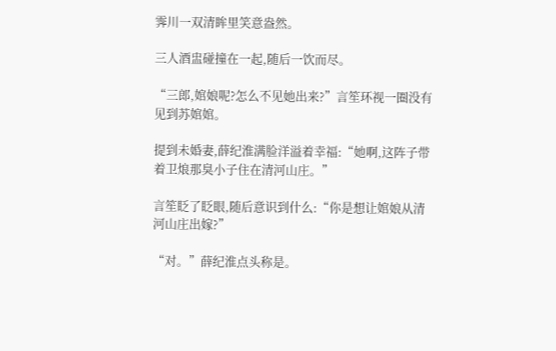霁川一双清眸里笑意盎然。

三人酒盅碰撞在一起,随后一饮而尽。

“三郎,婠娘呢?怎么不见她出来?”言笙环视一圈没有见到苏婠婠。

提到未婚妻,薛纪淮满脸洋溢着幸福:“她啊,这阵子带着卫烺那臭小子住在清河山庄。”

言笙眨了眨眼,随后意识到什么:“你是想让婠娘从清河山庄出嫁?”

“对。”薛纪淮点头称是。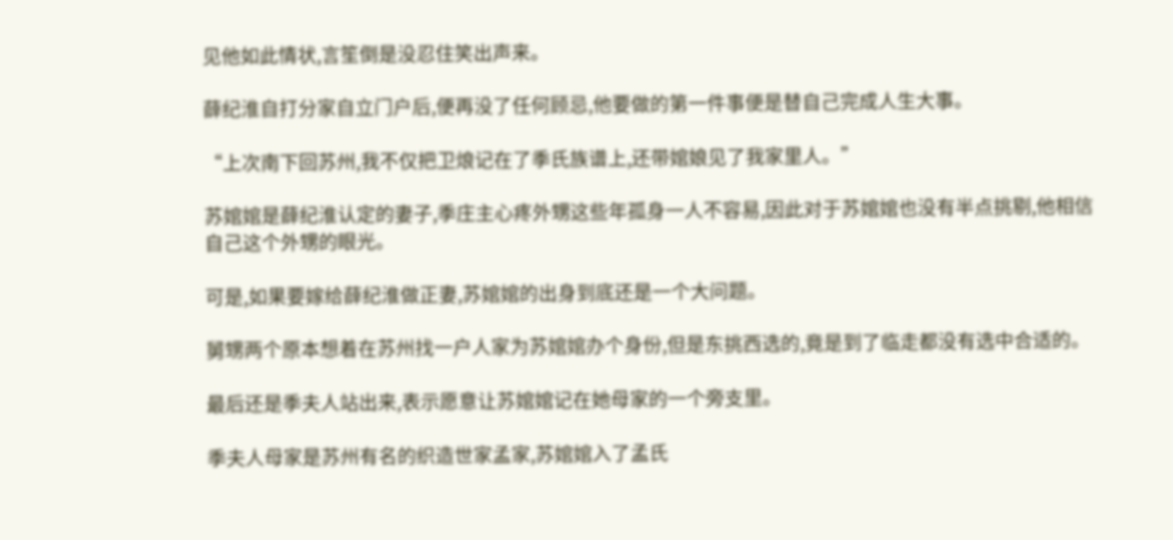见他如此情状,言笙倒是没忍住笑出声来。

薛纪淮自打分家自立门户后,便再没了任何顾忌,他要做的第一件事便是替自己完成人生大事。

“上次南下回苏州,我不仅把卫烺记在了季氏族谱上,还带婠娘见了我家里人。”

苏婠婠是薛纪淮认定的妻子,季庄主心疼外甥这些年孤身一人不容易,因此对于苏婠婠也没有半点挑剔,他相信自己这个外甥的眼光。

可是,如果要嫁给薛纪淮做正妻,苏婠婠的出身到底还是一个大问题。

舅甥两个原本想着在苏州找一户人家为苏婠婠办个身份,但是东挑西选的,竟是到了临走都没有选中合适的。

最后还是季夫人站出来,表示愿意让苏婠婠记在她母家的一个旁支里。

季夫人母家是苏州有名的织造世家孟家,苏婠婠入了孟氏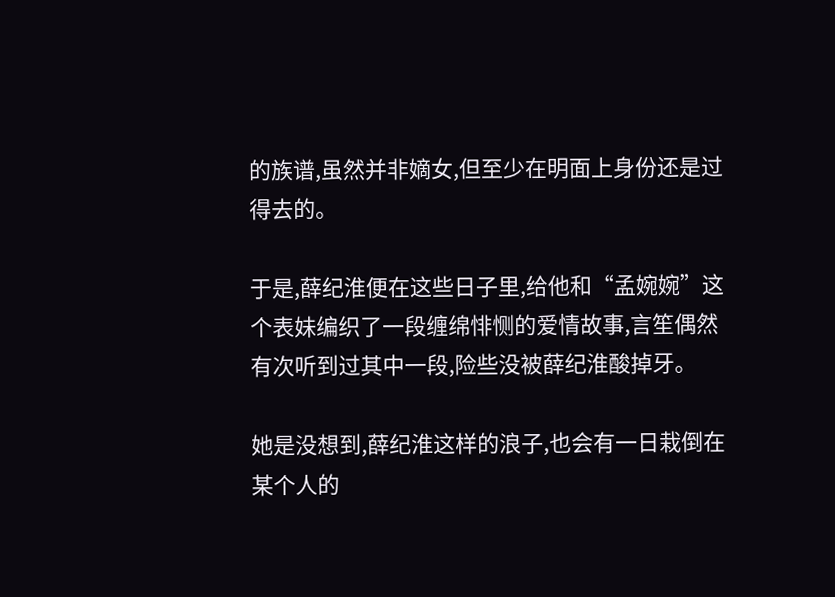的族谱,虽然并非嫡女,但至少在明面上身份还是过得去的。

于是,薛纪淮便在这些日子里,给他和“孟婉婉”这个表妹编织了一段缠绵悱恻的爱情故事,言笙偶然有次听到过其中一段,险些没被薛纪淮酸掉牙。

她是没想到,薛纪淮这样的浪子,也会有一日栽倒在某个人的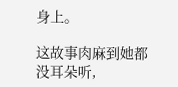身上。

这故事肉麻到她都没耳朵听,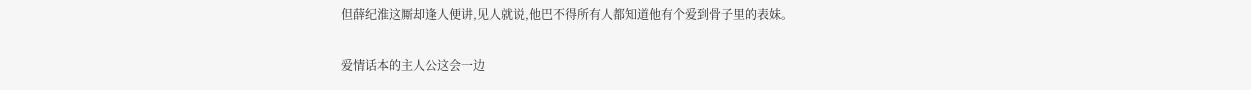但薛纪淮这厮却逢人便讲,见人就说,他巴不得所有人都知道他有个爱到骨子里的表妹。

爱情话本的主人公这会一边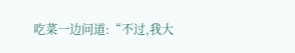吃菜一边问道:“不过,我大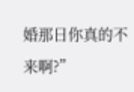婚那日你真的不来啊?”